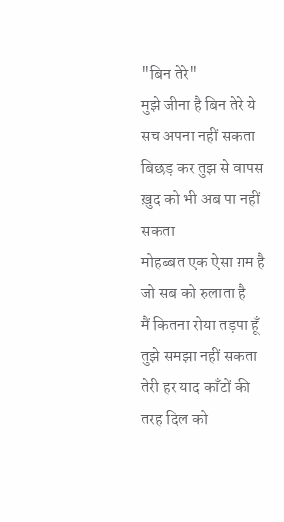"बिन तेरे"
मुझे जीना है बिन तेरे ये सच अपना नहीं सकता
बिछड़ कर तुझ से वापस ख़ुद को भी अब पा नहीं सकता
मोहब्बत एक ऐसा ग़म है जो सब को रुलाता है
मैं कितना रोया तड़पा हूँ तुझे समझा नहीं सकता
तेरी हर याद काँटों की तरह दिल को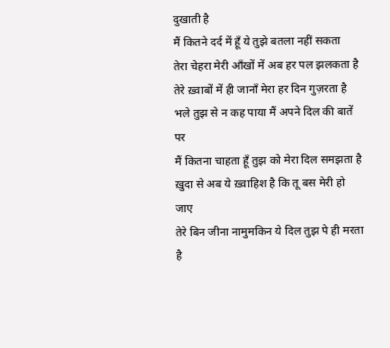दुखाती है
मैं कितने दर्द में हूँ ये तुझे बतला नहीं सकता
तेरा चेहरा मेरी आँखों में अब हर पल झलकता है
तेरे ख़्वाबों में ही जानाँ मेरा हर दिन गुज़रता है
भले तुझ से न कह पाया मैं अपने दिल की बातें पर
मैं कितना चाहता हूँ तुझ को मेरा दिल समझता है
ख़ुदा से अब ये ख़्वाहिश है कि तू बस मेरी हो जाए
तेरे बिन जीना नामुमकिन ये दिल तुझ पे ही मरता है